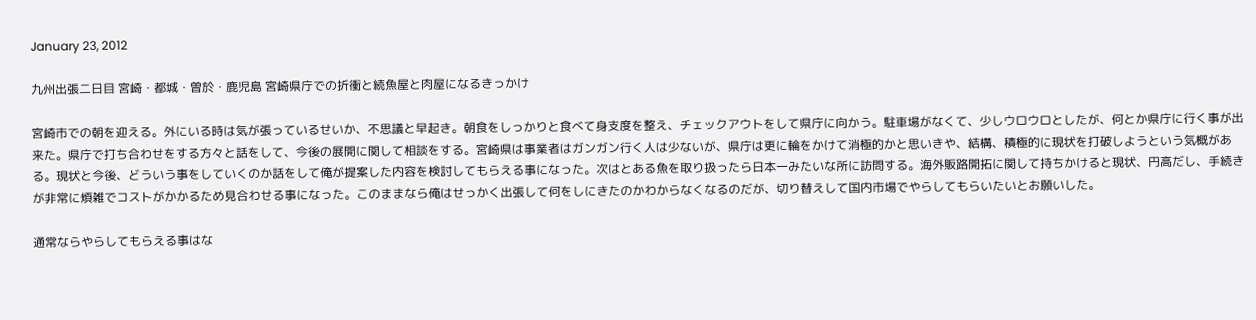January 23, 2012

九州出張二日目 宮崎・都城・曽於・鹿児島 宮崎県庁での折衝と続魚屋と肉屋になるきっかけ

宮崎市での朝を迎える。外にいる時は気が張っているせいか、不思議と早起き。朝食をしっかりと食べて身支度を整え、チェックアウトをして県庁に向かう。駐車場がなくて、少しウロウロとしたが、何とか県庁に行く事が出来た。県庁で打ち合わせをする方々と話をして、今後の展開に関して相談をする。宮崎県は事業者はガンガン行く人は少ないが、県庁は更に輪をかけて消極的かと思いきや、結構、積極的に現状を打破しようという気概がある。現状と今後、どういう事をしていくのか話をして俺が提案した内容を検討してもらえる事になった。次はとある魚を取り扱ったら日本一みたいな所に訪問する。海外販路開拓に関して持ちかけると現状、円高だし、手続きが非常に煩雑でコストがかかるため見合わせる事になった。このままなら俺はせっかく出張して何をしにきたのかわからなくなるのだが、切り替えして国内市場でやらしてもらいたいとお願いした。

通常ならやらしてもらえる事はな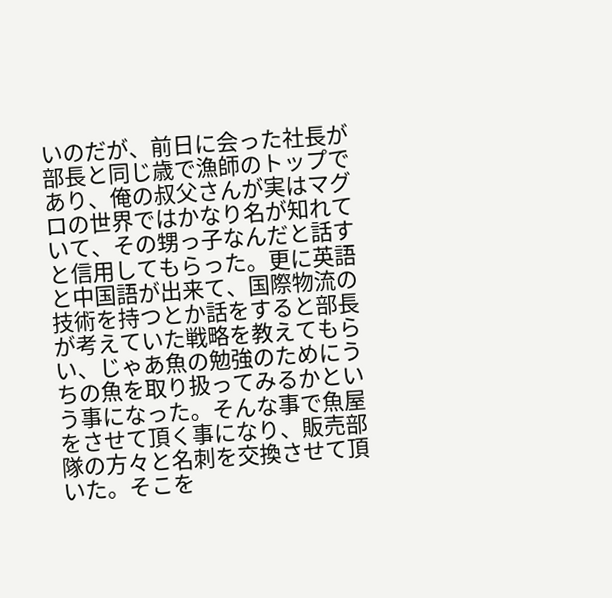いのだが、前日に会った社長が部長と同じ歳で漁師のトップであり、俺の叔父さんが実はマグロの世界ではかなり名が知れていて、その甥っ子なんだと話すと信用してもらった。更に英語と中国語が出来て、国際物流の技術を持つとか話をすると部長が考えていた戦略を教えてもらい、じゃあ魚の勉強のためにうちの魚を取り扱ってみるかという事になった。そんな事で魚屋をさせて頂く事になり、販売部隊の方々と名刺を交換させて頂いた。そこを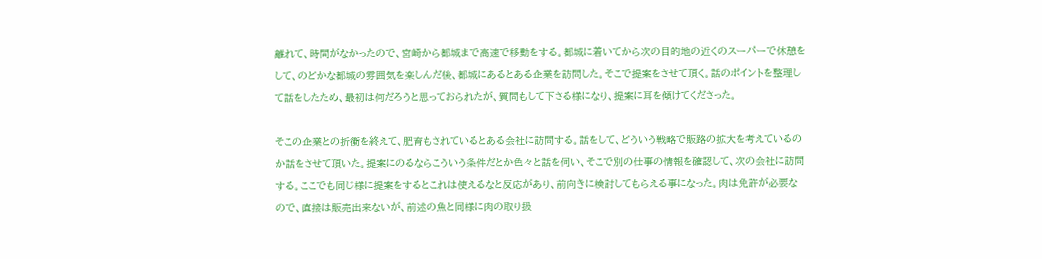離れて、時間がなかったので、宮崎から都城まで高速で移動をする。都城に着いてから次の目的地の近くのスーパーで休憩をして、のどかな都城の雰囲気を楽しんだ後、都城にあるとある企業を訪問した。そこで提案をさせて頂く。話のポイントを整理して話をしたため、最初は何だろうと思っておられたが、質問もして下さる様になり、提案に耳を傾けてくださった。

そこの企業との折衝を終えて、肥育もされているとある会社に訪問する。話をして、どういう戦略で販路の拡大を考えているのか話をさせて頂いた。提案にのるならこういう条件だとか色々と話を伺い、そこで別の仕事の情報を確認して、次の会社に訪問する。ここでも同じ様に提案をするとこれは使えるなと反応があり、前向きに検討してもらえる事になった。肉は免許が必要なので、直接は販売出来ないが、前述の魚と同様に肉の取り扱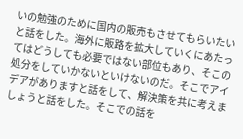いの勉強のために国内の販売もさせてもらいたいと話をした。海外に販路を拡大していくにあたってはどうしても必要ではない部位もあり、そこの処分をしていかないといけないのだ。そこでアイデアがありますと話をして、解決策を共に考えましょうと話をした。そこでの話を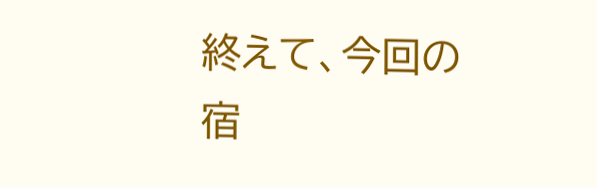終えて、今回の宿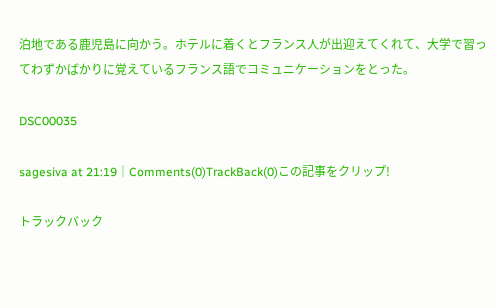泊地である鹿児島に向かう。ホテルに着くとフランス人が出迎えてくれて、大学で習ってわずかばかりに覚えているフランス語でコミュニケーションをとった。

DSC00035

sagesiva at 21:19│Comments(0)TrackBack(0)この記事をクリップ!

トラックバック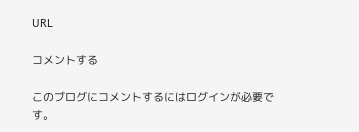URL

コメントする

このブログにコメントするにはログインが必要です。